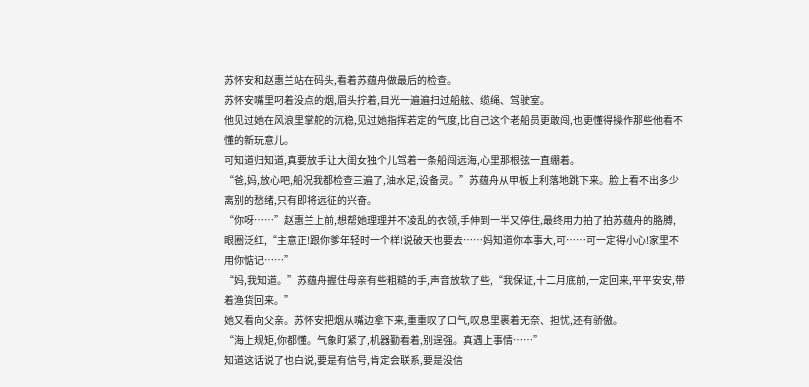苏怀安和赵惠兰站在码头,看着苏蕴舟做最后的检查。
苏怀安嘴里叼着没点的烟,眉头拧着,目光一遍遍扫过船舷、缆绳、驾驶室。
他见过她在风浪里掌舵的沉稳,见过她指挥若定的气度,比自己这个老船员更敢闯,也更懂得操作那些他看不懂的新玩意儿。
可知道归知道,真要放手让大闺女独个儿驾着一条船闯远海,心里那根弦一直绷着。
“爸,妈,放心吧,船况我都检查三遍了,油水足,设备灵。”苏蕴舟从甲板上利落地跳下来。脸上看不出多少离别的愁绪,只有即将远征的兴奋。
“你呀……”赵惠兰上前,想帮她理理并不凌乱的衣领,手伸到一半又停住,最终用力拍了拍苏蕴舟的胳膊,眼圈泛红,“主意正!跟你爹年轻时一个样!说破天也要去……妈知道你本事大,可……可一定得小心!家里不用你惦记……”
“妈,我知道。”苏蕴舟握住母亲有些粗糙的手,声音放软了些,“我保证,十二月底前,一定回来,平平安安,带着渔货回来。”
她又看向父亲。苏怀安把烟从嘴边拿下来,重重叹了口气,叹息里裹着无奈、担忧,还有骄傲。
“海上规矩,你都懂。气象盯紧了,机器勤看着,别逞强。真遇上事情……”
知道这话说了也白说,要是有信号,肯定会联系,要是没信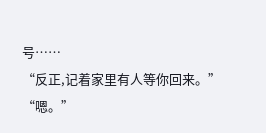号……
“反正,记着家里有人等你回来。”
“嗯。”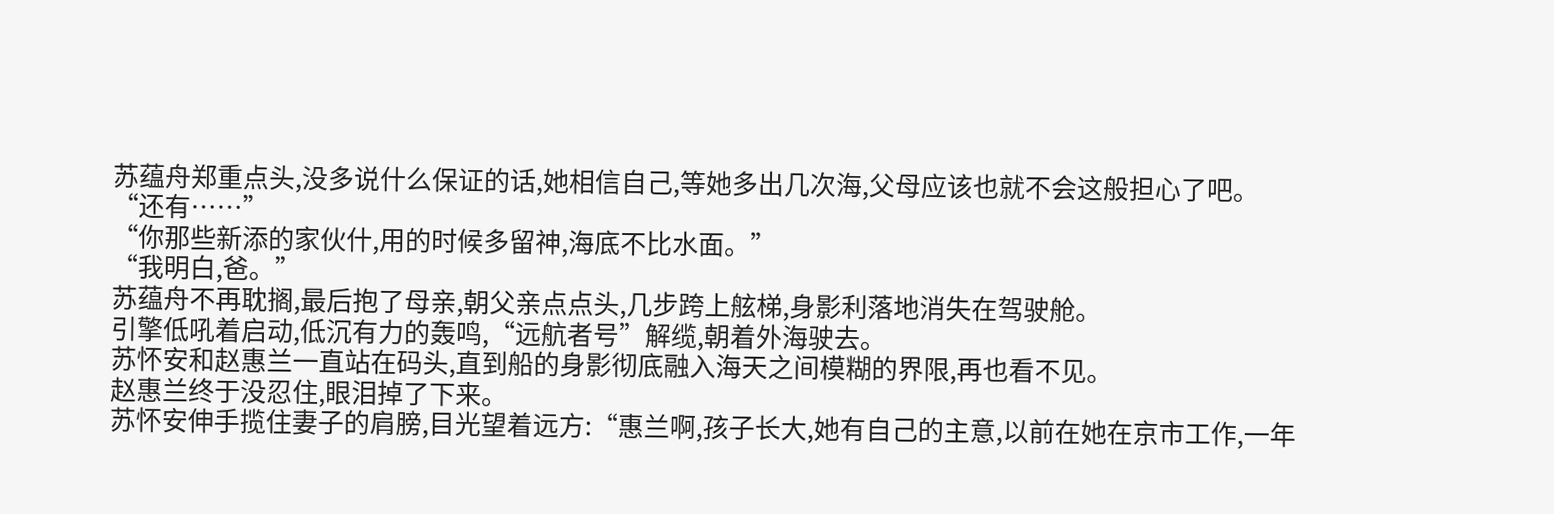苏蕴舟郑重点头,没多说什么保证的话,她相信自己,等她多出几次海,父母应该也就不会这般担心了吧。
“还有……”
“你那些新添的家伙什,用的时候多留神,海底不比水面。”
“我明白,爸。”
苏蕴舟不再耽搁,最后抱了母亲,朝父亲点点头,几步跨上舷梯,身影利落地消失在驾驶舱。
引擎低吼着启动,低沉有力的轰鸣,“远航者号”解缆,朝着外海驶去。
苏怀安和赵惠兰一直站在码头,直到船的身影彻底融入海天之间模糊的界限,再也看不见。
赵惠兰终于没忍住,眼泪掉了下来。
苏怀安伸手揽住妻子的肩膀,目光望着远方:“惠兰啊,孩子长大,她有自己的主意,以前在她在京市工作,一年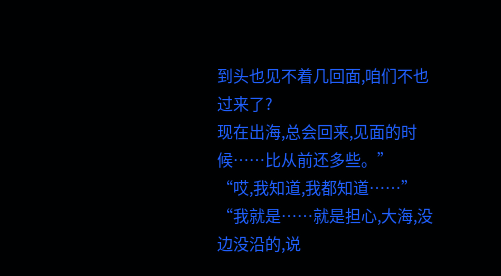到头也见不着几回面,咱们不也过来了?
现在出海,总会回来,见面的时候……比从前还多些。”
“哎,我知道,我都知道……”
“我就是……就是担心,大海,没边没沿的,说